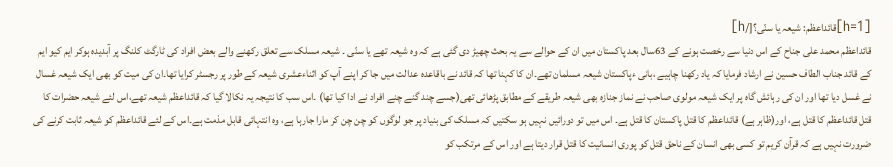[h=1]قائداعظم: شیعہ یا سنّی؟[/h]
قائداعظم محمد علی جناح کے اس دنیا سے رخصت ہونے کے 63سال بعد پاکستان میں ان کے حوالے سے یہ بحث چھیڑ دی گئی ہے کہ وہ شیعہ تھے یا سنّی ۔ شیعہ مسلک سے تعلق رکھنے والے بعض افراد کی ٹارگٹ کلنگ پر آبدیدہ ہوکر ایم کیو ایم کے قائد جناب الطاف حسین نے ارشاد فرمایا کہ یاد رکھنا چاہیے ،بانی ءپاکستان شیعہ مسلمان تھے۔ان کا کہنا تھا کہ قائد نے باقاعدہ عدالت میں جا کر اپنے آپ کو اثناءعشری شیعہ کے طور پر رجسٹر کرایا تھا۔ان کی میت کو بھی ایک شیعہ غسال نے غسل دیا تھا اور ان کی رہائش گاہ پر ایک شیعہ مولوی صاحب نے نماز جنازہ بھی شیعہ طریقے کے مطابق پڑھائی تھی(جسے چند گنے چنے افراد نے ادا کیا تھا) ۔اس سب کا نتیجہ یہ نکالا گیا کہ قائداعظم شیعہ تھے،اس لئے شیعہ حضرات کا قتل قائداعظم کا قتل ہے، اور(ظاہر ہے) قائداعظم کا قتل پاکستان کا قتل ہے۔ اس میں تو دورائیں نہیں ہو سکتیں کہ مسلک کی بنیاد پر جو لوگوں کو چن چن کر مارا جارہا ہے، وہ انتہائی قابل مذمت ہے۔اس کے لئے قائداعظم کو شیعہ ثابت کرنے کی ضرورت نہیں ہے کہ قرآن کریم تو کسی بھی انسان کے ناحق قتل کو پوری انسانیت کا قتل قرار دیتا ہے اور اس کے مرتکب کو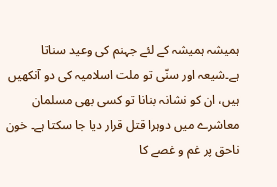ہمیشہ ہمیشہ کے لئے جہنم کی وعید سناتا ہے۔شیعہ اور سنّی تو ملت اسلامیہ کی دو آنکھیں ہیں، ان کو نشانہ بنانا تو کسی بھی مسلمان معاشرے میں دوہرا قتل قرار دیا جا سکتا ہے۔ خون ناحق پر غم و غصے کا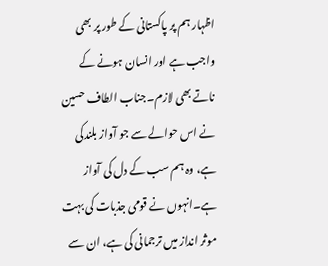اظہار ہم پر پاکستانی کے طور پر بھی واجب ہے اور انسان ہونے کے ناتے بھی لازم۔جناب الطاف حسین نے اس حوالے سے جو آواز بلندکی ہے، وہ ہم سب کے دل کی آواز ہے۔انہوں نے قومی جذبات کی بہت موثر انداز میں ترجمانی کی ہے، ان سے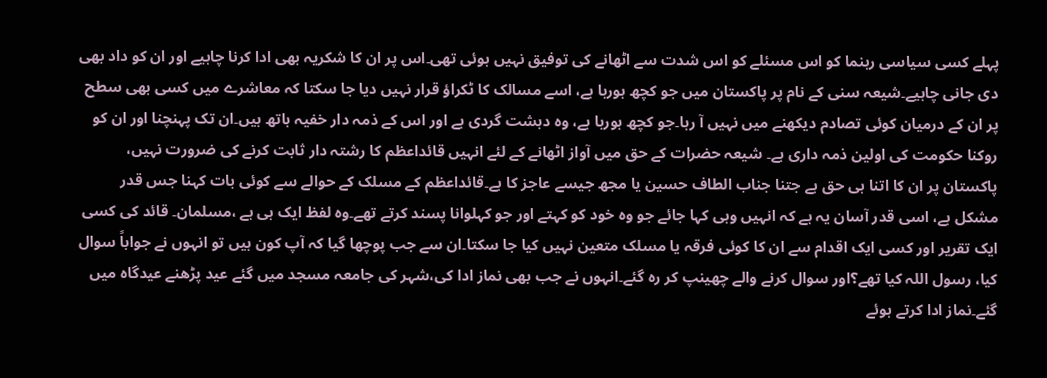پہلے کسی سیاسی رہنما کو اس مسئلے کو اس شدت سے اٹھانے کی توفیق نہیں ہوئی تھی۔اس پر ان کا شکریہ بھی ادا کرنا چاہیے اور ان کو داد بھی دی جانی چاہیے۔شیعہ سنی کے نام پر پاکستان میں جو کچھ ہورہا ہے، اسے مسالک کا ٹکراؤ قرار نہیں دیا جا سکتا کہ معاشرے میں کسی بھی سطح پر ان کے درمیان کوئی تصادم دیکھنے میں نہیں آ رہا۔جو کچھ ہورہا ہے، وہ دہشت گردی ہے اور اس کے ذمہ دار خفیہ ہاتھ ہیں۔ان تک پہنچنا اور ان کو روکنا حکومت کی اولین ذمہ داری ہے۔ شیعہ حضرات کے حق میں آواز اٹھانے کے لئے انہیں قائداعظم کا رشتہ دار ثابت کرنے کی ضرورت نہیں، پاکستان پر ان کا اتنا ہی حق ہے جتنا جناب الطاف حسین یا مجھ جیسے عاجز کا ہے۔قائداعظم کے مسلک کے حوالے سے کوئی بات کہنا جس قدر مشکل ہے، اسی قدر آسان یہ ہے کہ انہیں وہی کہا جائے جو وہ خود کو کہتے اور جو کہلوانا پسند کرتے تھے۔وہ لفظ ایک ہی ہے ،مسلمان۔ قائد کی کسی ایک تقریر اور کسی ایک اقدام سے ان کا کوئی فرقہ یا مسلک متعین نہیں کیا جا سکتا۔ان سے جب پوچھا گیا کہ آپ کون ہیں تو انہوں نے جواباً سوال کیا، رسول اللہ کیا تھے؟اور سوال کرنے والے چھینپ کر رہ گئے۔انہوں نے جب بھی نماز ادا کی،شہر کی جامعہ مسجد میں گئے عید پڑھنے عیدگاہ میں گئے۔نماز ادا کرتے ہوئے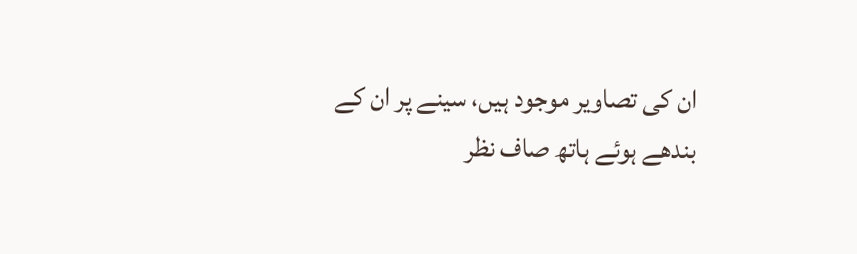ان کی تصاویر موجود ہیں، سینے پر ان کے بندھے ہوئے ہاتھ صاف نظر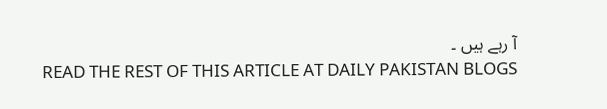آ رہے ہیں ۔
READ THE REST OF THIS ARTICLE AT DAILY PAKISTAN BLOGS